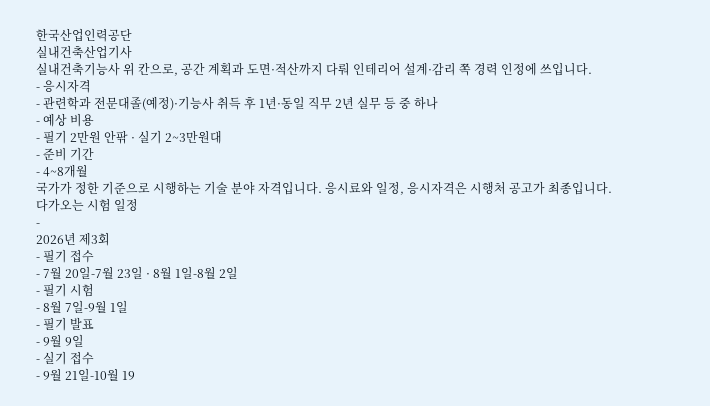한국산업인력공단
실내건축산업기사
실내건축기능사 위 칸으로, 공간 계획과 도면·적산까지 다뤄 인테리어 설계·감리 쪽 경력 인정에 쓰입니다.
- 응시자격
- 관련학과 전문대졸(예정)·기능사 취득 후 1년·동일 직무 2년 실무 등 중 하나
- 예상 비용
- 필기 2만원 안팎 · 실기 2~3만원대
- 준비 기간
- 4~8개월
국가가 정한 기준으로 시행하는 기술 분야 자격입니다. 응시료와 일정, 응시자격은 시행처 공고가 최종입니다.
다가오는 시험 일정
-
2026년 제3회
- 필기 접수
- 7월 20일-7월 23일 · 8월 1일-8월 2일
- 필기 시험
- 8월 7일-9월 1일
- 필기 발표
- 9월 9일
- 실기 접수
- 9월 21일-10월 19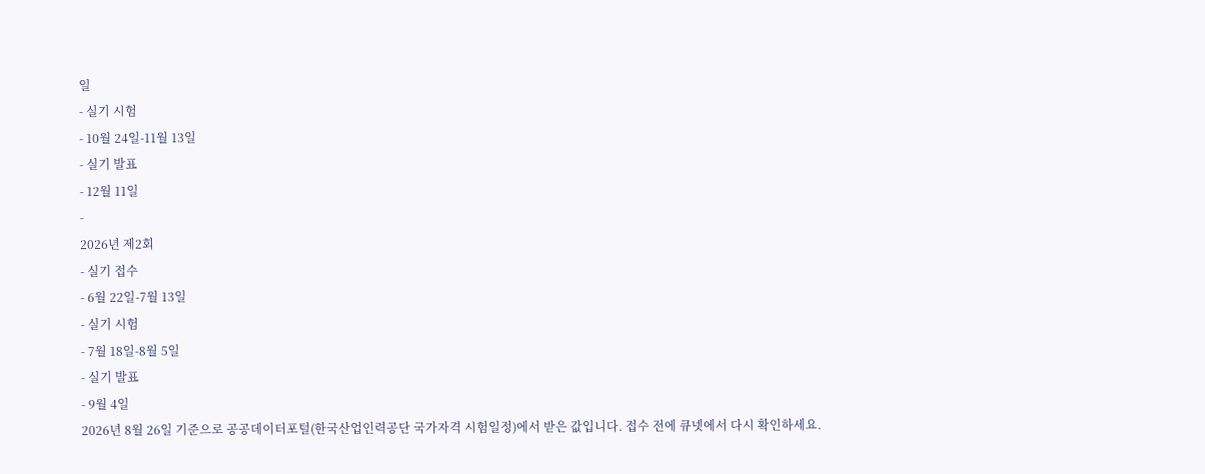일
- 실기 시험
- 10월 24일-11월 13일
- 실기 발표
- 12월 11일
-
2026년 제2회
- 실기 접수
- 6월 22일-7월 13일
- 실기 시험
- 7월 18일-8월 5일
- 실기 발표
- 9월 4일
2026년 8월 26일 기준으로 공공데이터포털(한국산업인력공단 국가자격 시험일정)에서 받은 값입니다. 접수 전에 큐넷에서 다시 확인하세요.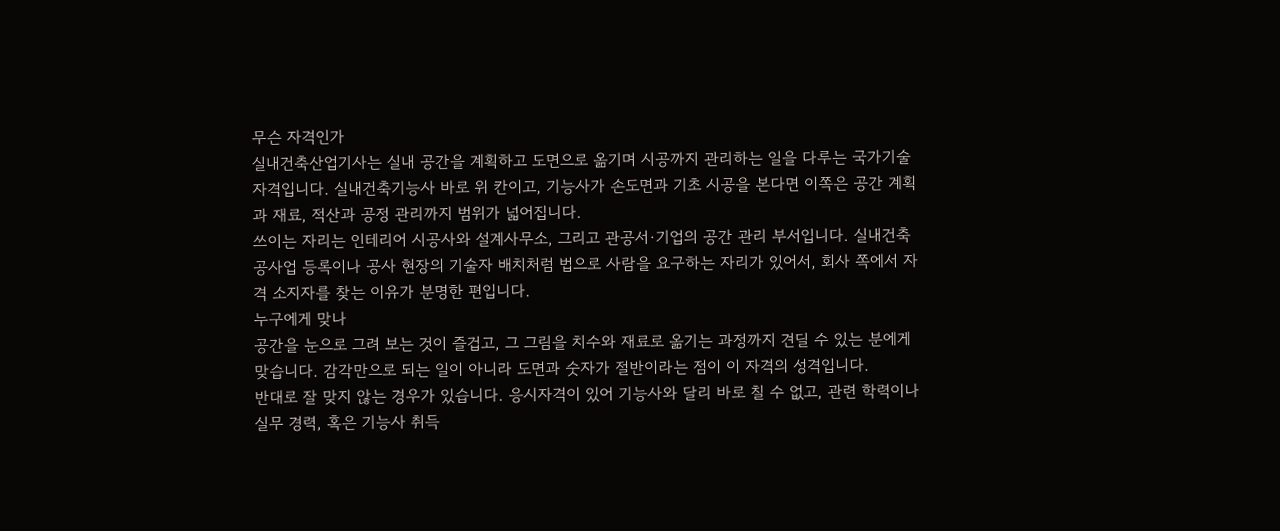무슨 자격인가
실내건축산업기사는 실내 공간을 계획하고 도면으로 옮기며 시공까지 관리하는 일을 다루는 국가기술자격입니다. 실내건축기능사 바로 위 칸이고, 기능사가 손도면과 기초 시공을 본다면 이쪽은 공간 계획과 재료, 적산과 공정 관리까지 범위가 넓어집니다.
쓰이는 자리는 인테리어 시공사와 설계사무소, 그리고 관공서·기업의 공간 관리 부서입니다. 실내건축공사업 등록이나 공사 현장의 기술자 배치처럼 법으로 사람을 요구하는 자리가 있어서, 회사 쪽에서 자격 소지자를 찾는 이유가 분명한 편입니다.
누구에게 맞나
공간을 눈으로 그려 보는 것이 즐겁고, 그 그림을 치수와 재료로 옮기는 과정까지 견딜 수 있는 분에게 맞습니다. 감각만으로 되는 일이 아니라 도면과 숫자가 절반이라는 점이 이 자격의 성격입니다.
반대로 잘 맞지 않는 경우가 있습니다. 응시자격이 있어 기능사와 달리 바로 칠 수 없고, 관련 학력이나 실무 경력, 혹은 기능사 취득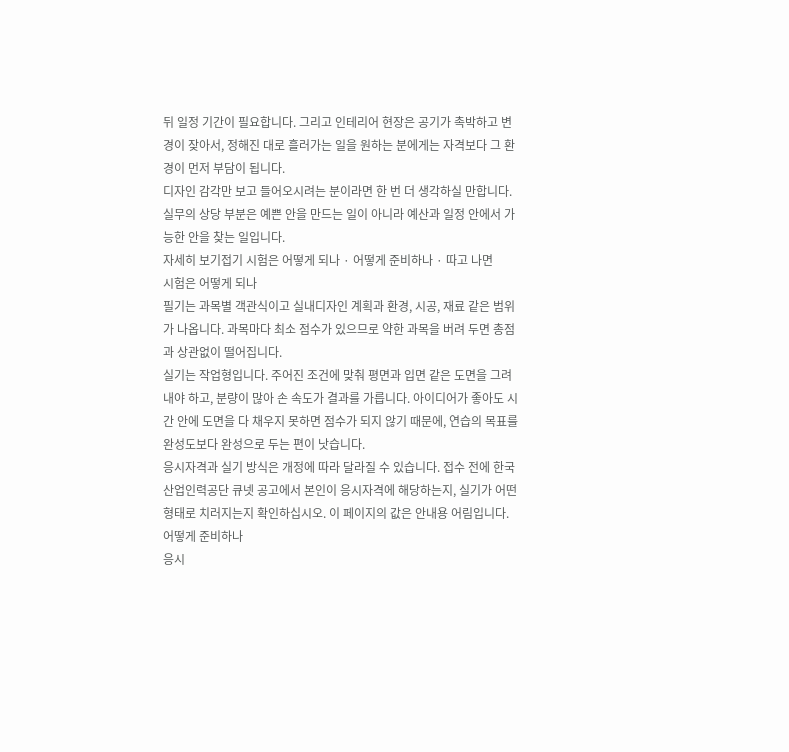뒤 일정 기간이 필요합니다. 그리고 인테리어 현장은 공기가 촉박하고 변경이 잦아서, 정해진 대로 흘러가는 일을 원하는 분에게는 자격보다 그 환경이 먼저 부담이 됩니다.
디자인 감각만 보고 들어오시려는 분이라면 한 번 더 생각하실 만합니다. 실무의 상당 부분은 예쁜 안을 만드는 일이 아니라 예산과 일정 안에서 가능한 안을 찾는 일입니다.
자세히 보기접기 시험은 어떻게 되나 · 어떻게 준비하나 · 따고 나면
시험은 어떻게 되나
필기는 과목별 객관식이고 실내디자인 계획과 환경, 시공, 재료 같은 범위가 나옵니다. 과목마다 최소 점수가 있으므로 약한 과목을 버려 두면 총점과 상관없이 떨어집니다.
실기는 작업형입니다. 주어진 조건에 맞춰 평면과 입면 같은 도면을 그려 내야 하고, 분량이 많아 손 속도가 결과를 가릅니다. 아이디어가 좋아도 시간 안에 도면을 다 채우지 못하면 점수가 되지 않기 때문에, 연습의 목표를 완성도보다 완성으로 두는 편이 낫습니다.
응시자격과 실기 방식은 개정에 따라 달라질 수 있습니다. 접수 전에 한국산업인력공단 큐넷 공고에서 본인이 응시자격에 해당하는지, 실기가 어떤 형태로 치러지는지 확인하십시오. 이 페이지의 값은 안내용 어림입니다.
어떻게 준비하나
응시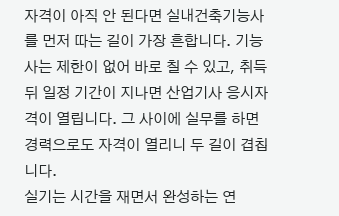자격이 아직 안 된다면 실내건축기능사를 먼저 따는 길이 가장 흔합니다. 기능사는 제한이 없어 바로 칠 수 있고, 취득 뒤 일정 기간이 지나면 산업기사 응시자격이 열립니다. 그 사이에 실무를 하면 경력으로도 자격이 열리니 두 길이 겹칩니다.
실기는 시간을 재면서 완성하는 연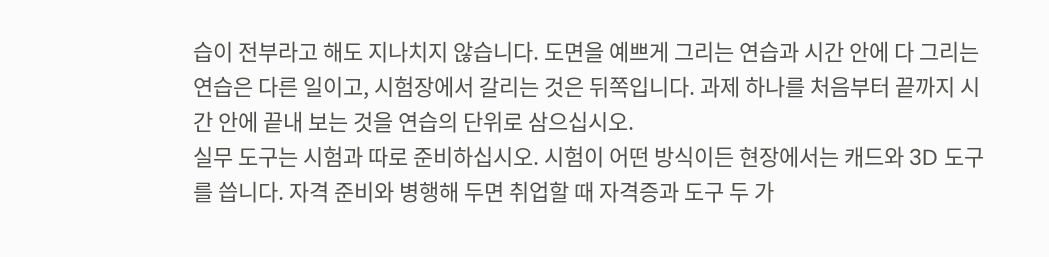습이 전부라고 해도 지나치지 않습니다. 도면을 예쁘게 그리는 연습과 시간 안에 다 그리는 연습은 다른 일이고, 시험장에서 갈리는 것은 뒤쪽입니다. 과제 하나를 처음부터 끝까지 시간 안에 끝내 보는 것을 연습의 단위로 삼으십시오.
실무 도구는 시험과 따로 준비하십시오. 시험이 어떤 방식이든 현장에서는 캐드와 3D 도구를 씁니다. 자격 준비와 병행해 두면 취업할 때 자격증과 도구 두 가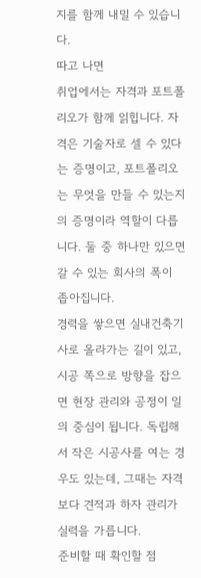지를 함께 내밀 수 있습니다.
따고 나면
취업에서는 자격과 포트폴리오가 함께 읽힙니다. 자격은 기술자로 셀 수 있다는 증명이고, 포트폴리오는 무엇을 만들 수 있는지의 증명이라 역할이 다릅니다. 둘 중 하나만 있으면 갈 수 있는 회사의 폭이 좁아집니다.
경력을 쌓으면 실내건축기사로 올라가는 길이 있고, 시공 쪽으로 방향을 잡으면 현장 관리와 공정이 일의 중심이 됩니다. 독립해서 작은 시공사를 여는 경우도 있는데, 그때는 자격보다 견적과 하자 관리가 실력을 가릅니다.
준비할 때 확인할 점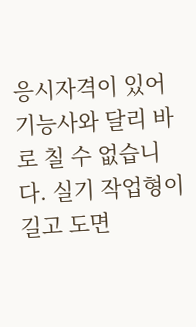응시자격이 있어 기능사와 달리 바로 칠 수 없습니다. 실기 작업형이 길고 도면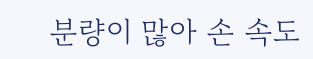분량이 많아 손 속도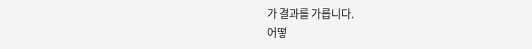가 결과를 가릅니다.
어떻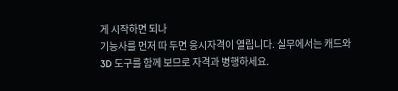게 시작하면 되나
기능사를 먼저 따 두면 응시자격이 열립니다. 실무에서는 캐드와 3D 도구를 함께 보므로 자격과 병행하세요.